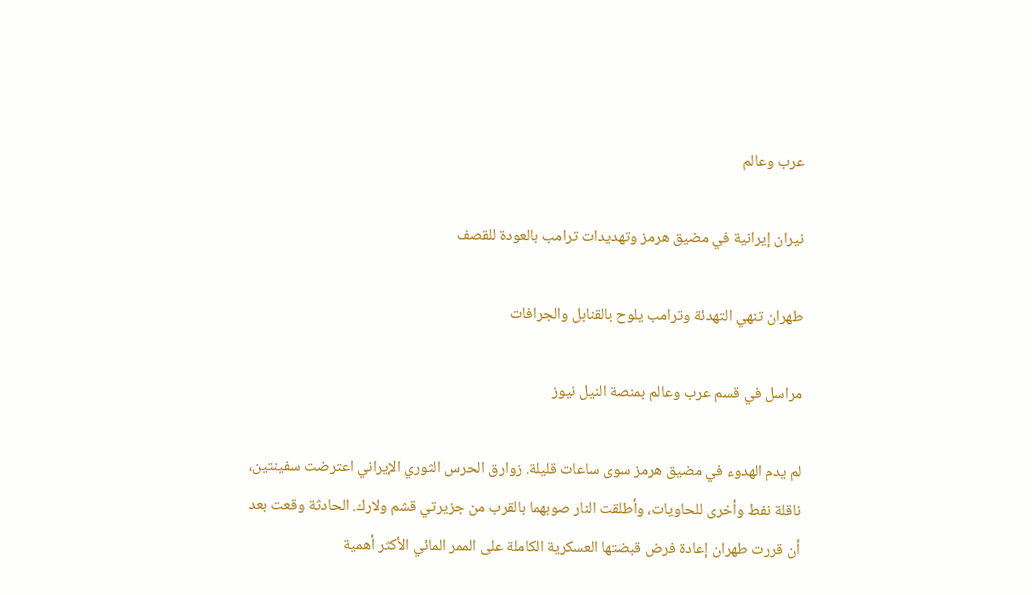عرب وعالم

نيران إيرانية في مضيق هرمز وتهديدات ترامب بالعودة للقصف

طهران تنهي التهدئة وترامب يلوح بالقنابل والجرافات

مراسل في قسم عرب وعالم بمنصة النيل نيوز

لم يدم الهدوء في مضيق هرمز سوى ساعات قليلة. زوارق الحرس الثوري الإيراني اعترضت سفينتين، ناقلة نفط وأخرى للحاويات، وأطلقت النار صوبهما بالقرب من جزيرتي قشم ولارك. الحادثة وقعت بعد أن قررت طهران إعادة فرض قبضتها العسكرية الكاملة على الممر المائي الأكثر أهمية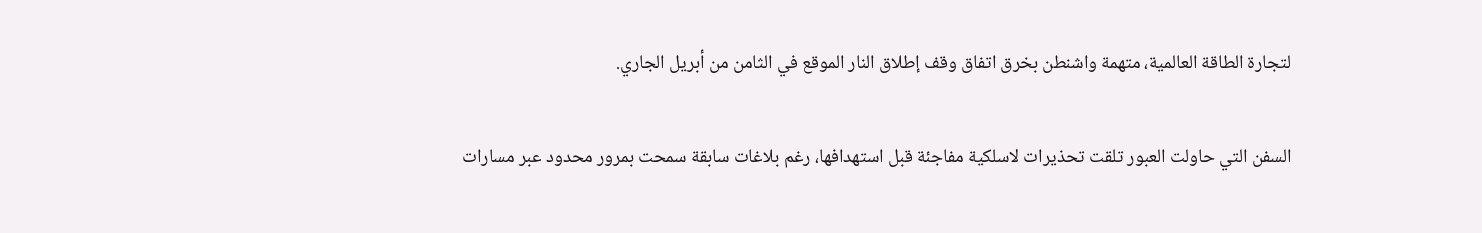لتجارة الطاقة العالمية، متهمة واشنطن بخرق اتفاق وقف إطلاق النار الموقع في الثامن من أبريل الجاري.

السفن التي حاولت العبور تلقت تحذيرات لاسلكية مفاجئة قبل استهدافها، رغم بلاغات سابقة سمحت بمرور محدود عبر مسارات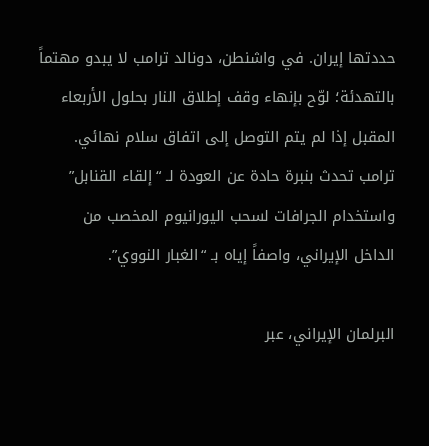حددتها إيران. في واشنطن، دونالد ترامب لا يبدو مهتماً بالتهدئة؛ لوّح بإنهاء وقف إطلاق النار بحلول الأربعاء المقبل إذا لم يتم التوصل إلى اتفاق سلام نهائي. ترامب تحدث بنبرة حادة عن العودة لـ “إلقاء القنابل” واستخدام الجرافات لسحب اليورانيوم المخصب من الداخل الإيراني، واصفاً إياه بـ “الغبار النووي”.

البرلمان الإيراني، عبر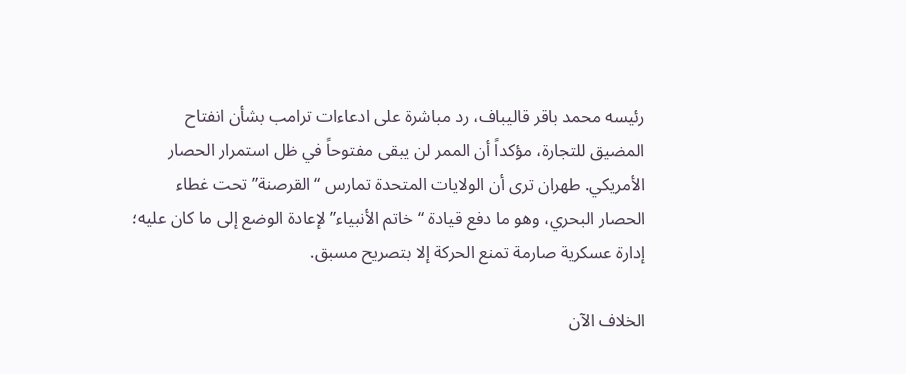رئيسه محمد باقر قاليباف، رد مباشرة على ادعاءات ترامب بشأن انفتاح المضيق للتجارة، مؤكداً أن الممر لن يبقى مفتوحاً في ظل استمرار الحصار الأمريكي. طهران ترى أن الولايات المتحدة تمارس “القرصنة” تحت غطاء الحصار البحري، وهو ما دفع قيادة “خاتم الأنبياء” لإعادة الوضع إلى ما كان عليه؛ إدارة عسكرية صارمة تمنع الحركة إلا بتصريح مسبق.

الخلاف الآن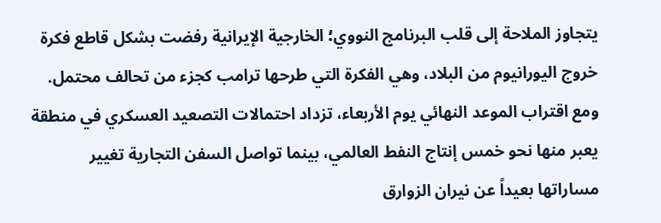يتجاوز الملاحة إلى قلب البرنامج النووي؛ الخارجية الإيرانية رفضت بشكل قاطع فكرة خروج اليورانيوم من البلاد، وهي الفكرة التي طرحها ترامب كجزء من تحالف محتمل. ومع اقتراب الموعد النهائي يوم الأربعاء، تزداد احتمالات التصعيد العسكري في منطقة يعبر منها نحو خمس إنتاج النفط العالمي، بينما تواصل السفن التجارية تغيير مساراتها بعيداً عن نيران الزوارق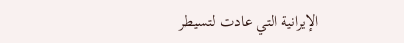الإيرانية التي عادت لتسيطر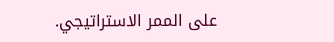على الممر الاستراتيجي.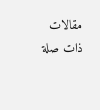مقالات ذات صلة